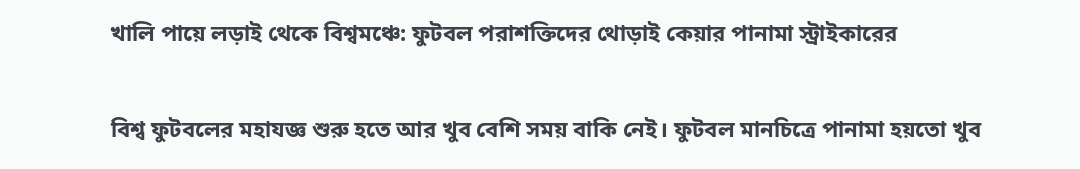খালি পায়ে লড়াই থেকে বিশ্বমঞ্চে: ফুটবল পরাশক্তিদের থোড়াই কেয়ার পানামা স্ট্রাইকারের

বিশ্ব ফুটবলের মহাযজ্ঞ শুরু হতে আর খুব বেশি সময় বাকি নেই। ফুটবল মানচিত্রে পানামা হয়তো খুব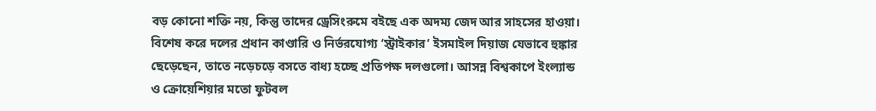বড় কোনো শক্তি নয়, কিন্তু তাদের ড্রেসিংরুমে বইছে এক অদম্য জেদ আর সাহসের হাওয়া। বিশেষ করে দলের প্রধান কাণ্ডারি ও নির্ভরযোগ্য ‘স্ট্রাইকার’ ইসমাইল দিয়াজ যেভাবে হুঙ্কার ছেড়েছেন, তাতে নড়েচড়ে বসতে বাধ্য হচ্ছে প্রতিপক্ষ দলগুলো। আসন্ন বিশ্বকাপে ইংল্যান্ড ও ক্রোয়েশিয়ার মতো ফুটবল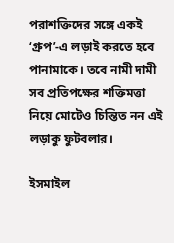পরাশক্তিদের সঙ্গে একই ‘গ্রুপ’-এ লড়াই করতে হবে পানামাকে। তবে নামী দামী সব প্রতিপক্ষের শক্তিমত্তা নিয়ে মোটেও চিন্তিত নন এই লড়াকু ফুটবলার।

ইসমাইল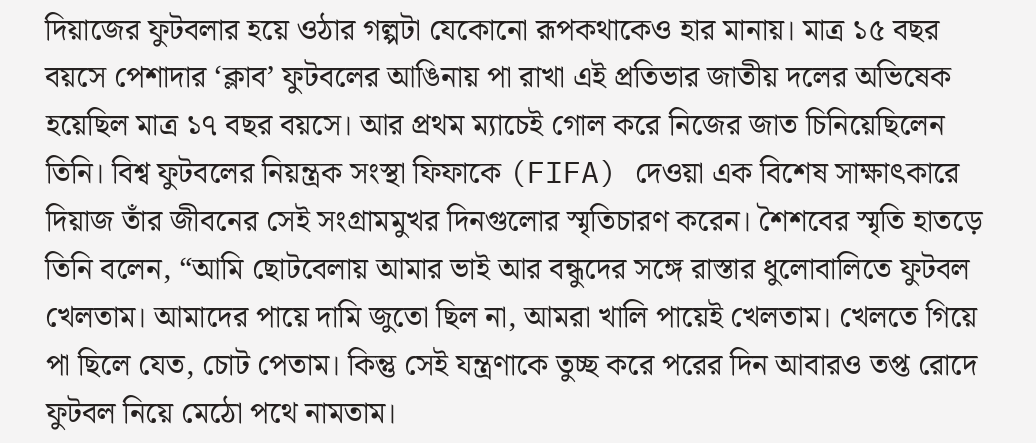দিয়াজের ফুটবলার হয়ে ওঠার গল্পটা যেকোনো রূপকথাকেও হার মানায়। মাত্র ১৫ বছর বয়সে পেশাদার ‘ক্লাব’ ফুটবলের আঙিনায় পা রাখা এই প্রতিভার জাতীয় দলের অভিষেক হয়েছিল মাত্র ১৭ বছর বয়সে। আর প্রথম ম্যাচেই গোল করে নিজের জাত চিনিয়েছিলেন তিনি। বিশ্ব ফুটবলের নিয়ন্ত্রক সংস্থা ফিফাকে (FIFA) দেওয়া এক বিশেষ সাক্ষাৎকারে দিয়াজ তাঁর জীবনের সেই সংগ্রামমুখর দিনগুলোর স্মৃতিচারণ করেন। শৈশবের স্মৃতি হাতড়ে তিনি বলেন, “আমি ছোটবেলায় আমার ভাই আর বন্ধুদের সঙ্গে রাস্তার ধুলোবালিতে ফুটবল খেলতাম। আমাদের পায়ে দামি জুতো ছিল না, আমরা খালি পায়েই খেলতাম। খেলতে গিয়ে পা ছিলে যেত, চোট পেতাম। কিন্তু সেই যন্ত্রণাকে তুচ্ছ করে পরের দিন আবারও তপ্ত রোদে ফুটবল নিয়ে মেঠো পথে নামতাম।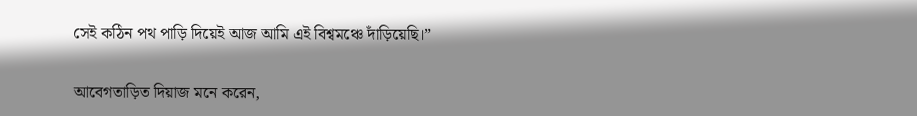সেই কঠিন পথ পাড়ি দিয়েই আজ আমি এই বিশ্বমঞ্চে দাঁড়িয়েছি।”

আবেগতাড়িত দিয়াজ মনে করেন,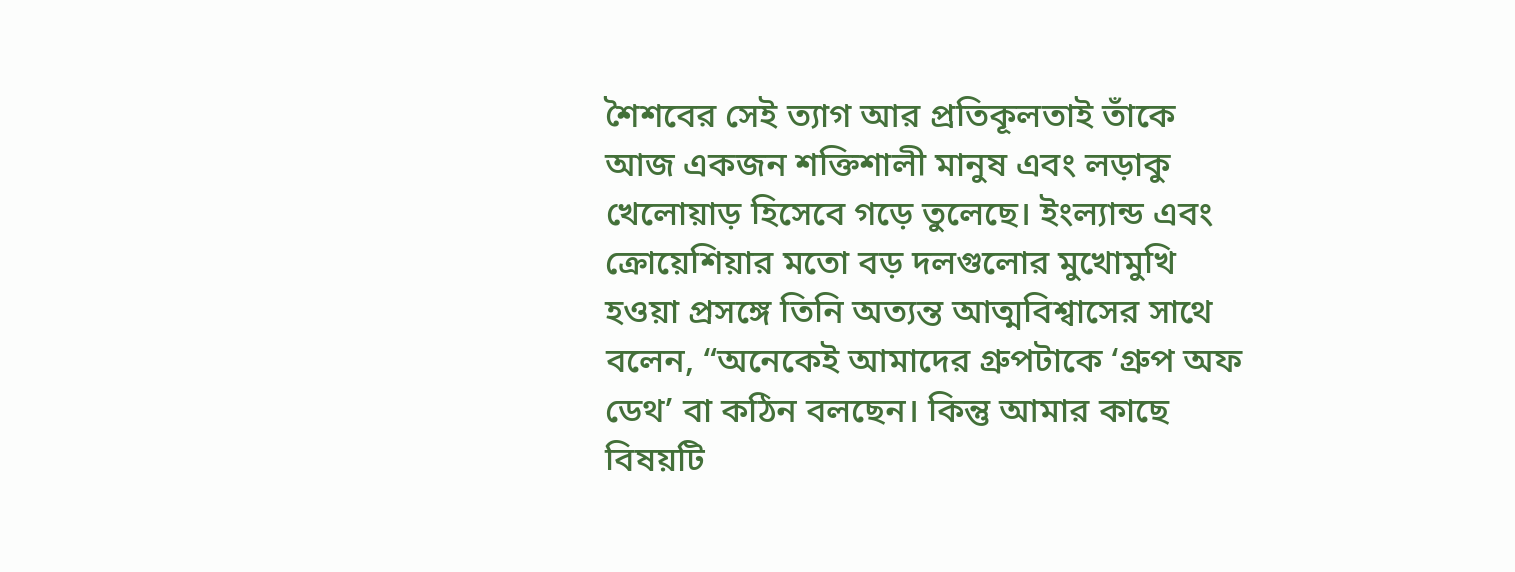শৈশবের সেই ত্যাগ আর প্রতিকূলতাই তাঁকে আজ একজন শক্তিশালী মানুষ এবং লড়াকু খেলোয়াড় হিসেবে গড়ে তুলেছে। ইংল্যান্ড এবং ক্রোয়েশিয়ার মতো বড় দলগুলোর মুখোমুখি হওয়া প্রসঙ্গে তিনি অত্যন্ত আত্মবিশ্বাসের সাথে বলেন, “অনেকেই আমাদের গ্রুপটাকে ‘গ্রুপ অফ ডেথ’ বা কঠিন বলছেন। কিন্তু আমার কাছে বিষয়টি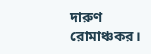দারুণ রোমাঞ্চকর।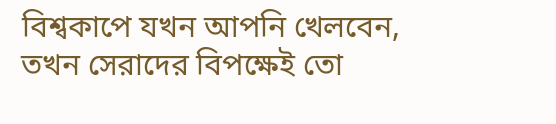বিশ্বকাপে যখন আপনি খেলবেন, তখন সেরাদের বিপক্ষেই তো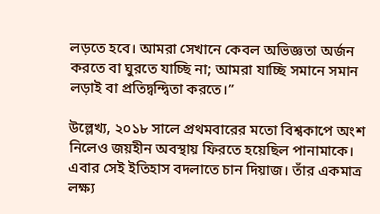লড়তে হবে। আমরা সেখানে কেবল অভিজ্ঞতা অর্জন করতে বা ঘুরতে যাচ্ছি না; আমরা যাচ্ছি সমানে সমান লড়াই বা প্রতিদ্বন্দ্বিতা করতে।”

উল্লেখ্য, ২০১৮ সালে প্রথমবারের মতো বিশ্বকাপে অংশ নিলেও জয়হীন অবস্থায় ফিরতে হয়েছিল পানামাকে। এবার সেই ইতিহাস বদলাতে চান দিয়াজ। তাঁর একমাত্র লক্ষ্য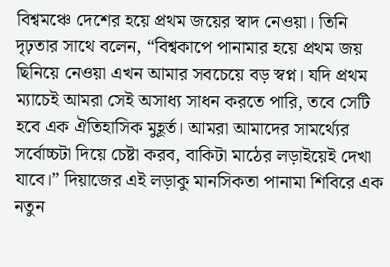বিশ্বমঞ্চে দেশের হয়ে প্রথম জয়ের স্বাদ নেওয়া। তিনি দৃঢ়তার সাথে বলেন, “বিশ্বকাপে পানামার হয়ে প্রথম জয় ছিনিয়ে নেওয়া এখন আমার সবচেয়ে বড় স্বপ্ন। যদি প্রথম ম্যাচেই আমরা সেই অসাধ্য সাধন করতে পারি, তবে সেটি হবে এক ঐতিহাসিক মুহূর্ত। আমরা আমাদের সামর্থ্যের সর্বোচ্চটা দিয়ে চেষ্টা করব, বাকিটা মাঠের লড়াইয়েই দেখা যাবে।” দিয়াজের এই লড়াকু মানসিকতা পানামা শিবিরে এক নতুন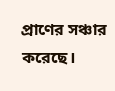প্রাণের সঞ্চার করেছে।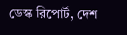ডেস্ক রিপোর্ট, দেশ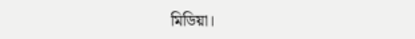মিডিয়া।